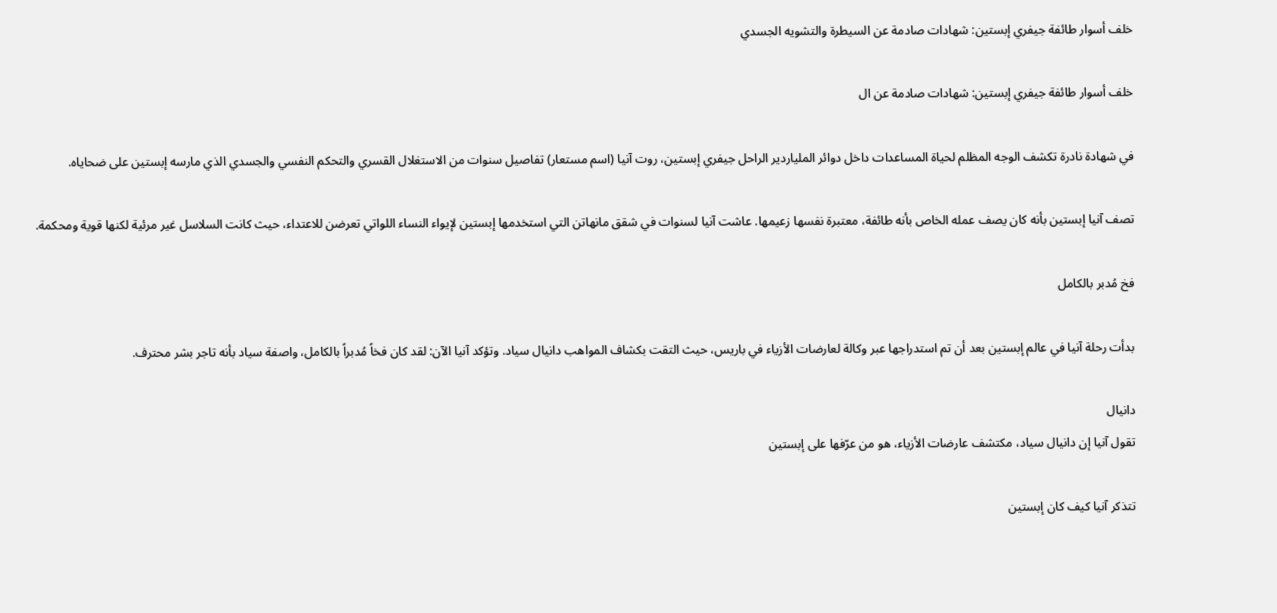خلف أسوار طائفة جيفري إبستين: شهادات صادمة عن السيطرة والتشويه الجسدي

خلف أسوار طائفة جيفري إبستين: شهادات صادمة عن ال

في شهادة نادرة تكشف الوجه المظلم لحياة المساعدات داخل دوائر الملياردير الراحل جيفري إبستين، روت آنيا (اسم مستعار) تفاصيل سنوات من الاستغلال القسري والتحكم النفسي والجسدي الذي مارسه إبستين على ضحاياه.

تصف آنيا إبستين بأنه كان يصف عمله الخاص بأنه طائفة، معتبرة نفسها زعيمها. عاشت آنيا لسنوات في شقق مانهاتن التي استخدمها إبستين لإيواء النساء اللواتي تعرضن للاعتداء، حيث كانت السلاسل غير مرئية لكنها قوية ومحكمة.

فخ مُدبر بالكامل

بدأت رحلة آنيا في عالم إبستين بعد أن تم استدراجها عبر وكالة لعارضات الأزياء في باريس، حيث التقت بكشاف المواهب دانيال سياد. وتؤكد آنيا الآن: لقد كان فخاً مُدبراً بالكامل، واصفة سياد بأنه تاجر بشر محترف.

دانيال
تقول آنيا إن دانيال سياد، مكتشف عارضات الأزياء، هو من عرّفها على إبستين

تتذكر آنيا كيف كان إبستين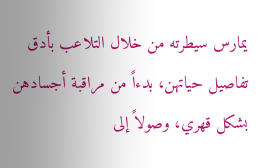يمارس سيطرته من خلال التلاعب بأدق تفاصيل حياتهن، بدءاً من مراقبة أجسادهن بشكل قهري، وصولاً إلى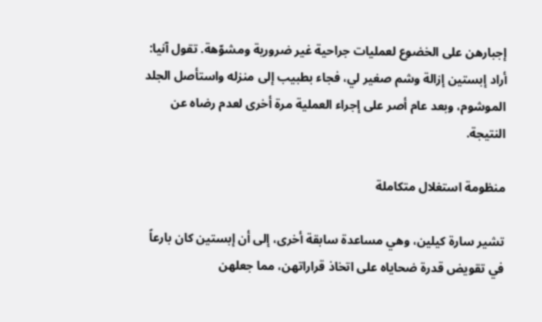إجبارهن على الخضوع لعمليات جراحية غير ضرورية ومشوّهة. تقول آنيا: أراد إبستين إزالة وشم صغير لي، فجاء بطبيب إلى منزله واستأصل الجلد الموشوم، وبعد عام أصر على إجراء العملية مرة أخرى لعدم رضاه عن النتيجة.

منظومة استغلال متكاملة

تشير سارة كيلين، وهي مساعدة سابقة أخرى، إلى أن إبستين كان بارعاً في تقويض قدرة ضحاياه على اتخاذ قراراتهن، مما جعلهن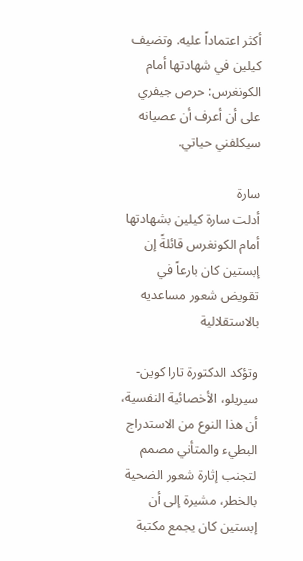أكثر اعتماداً عليه. وتضيف كيلين في شهادتها أمام الكونغرس: حرص جيفري على أن أعرف أن عصيانه سيكلفني حياتي.

سارة
أدلت سارة كيلين بشهادتها أمام الكونغرس قائلةً إن إبستين كان بارعاً في تقويض شعور مساعديه بالاستقلالية

وتؤكد الدكتورة تارا كوين-سيريلو، الأخصائية النفسية، أن هذا النوع من الاستدراج البطيء والمتأني مصمم لتجنب إثارة شعور الضحية بالخطر، مشيرة إلى أن إبستين كان يجمع مكتبة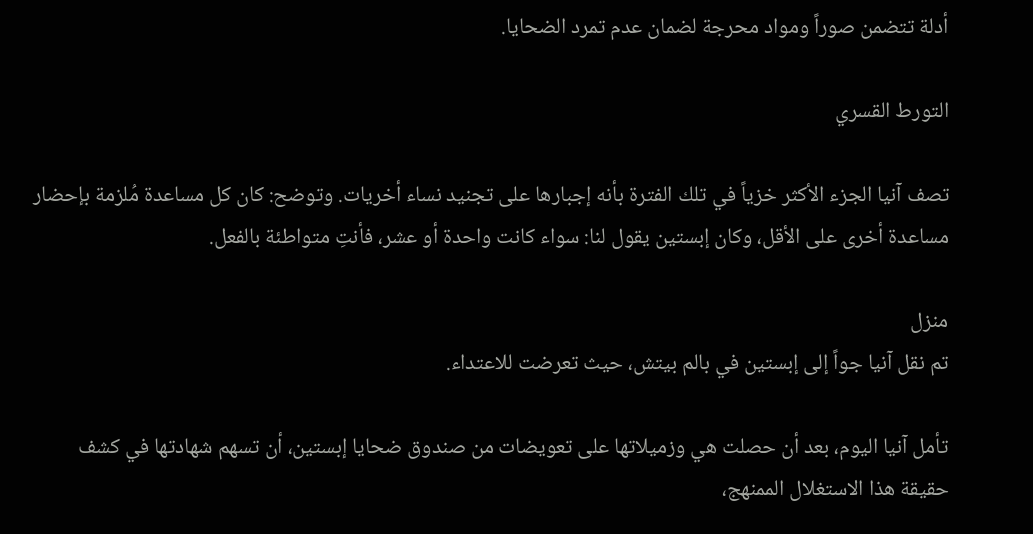أدلة تتضمن صوراً ومواد محرجة لضمان عدم تمرد الضحايا.

التورط القسري

تصف آنيا الجزء الأكثر خزياً في تلك الفترة بأنه إجبارها على تجنيد نساء أخريات. وتوضح: كان كل مساعدة مُلزمة بإحضار مساعدة أخرى على الأقل، وكان إبستين يقول لنا: سواء كانت واحدة أو عشر، فأنتِ متواطئة بالفعل.

منزل
تم نقل آنيا جواً إلى إبستين في بالم بيتش، حيث تعرضت للاعتداء.

تأمل آنيا اليوم، بعد أن حصلت هي وزميلاتها على تعويضات من صندوق ضحايا إبستين، أن تسهم شهادتها في كشف حقيقة هذا الاستغلال الممنهج،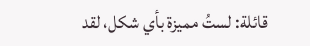قائلة: لستُ مميزة بأي شكل، لقد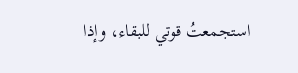استجمعتُ قوتي للبقاء، وإذا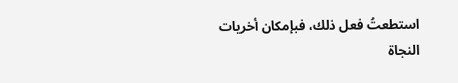استطعتُ فعل ذلك، فبإمكان أخريات النجاة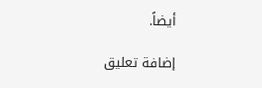أيضاً.

إضافة تعليق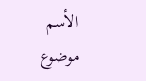الأسم
موضوع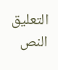التعليق
النص